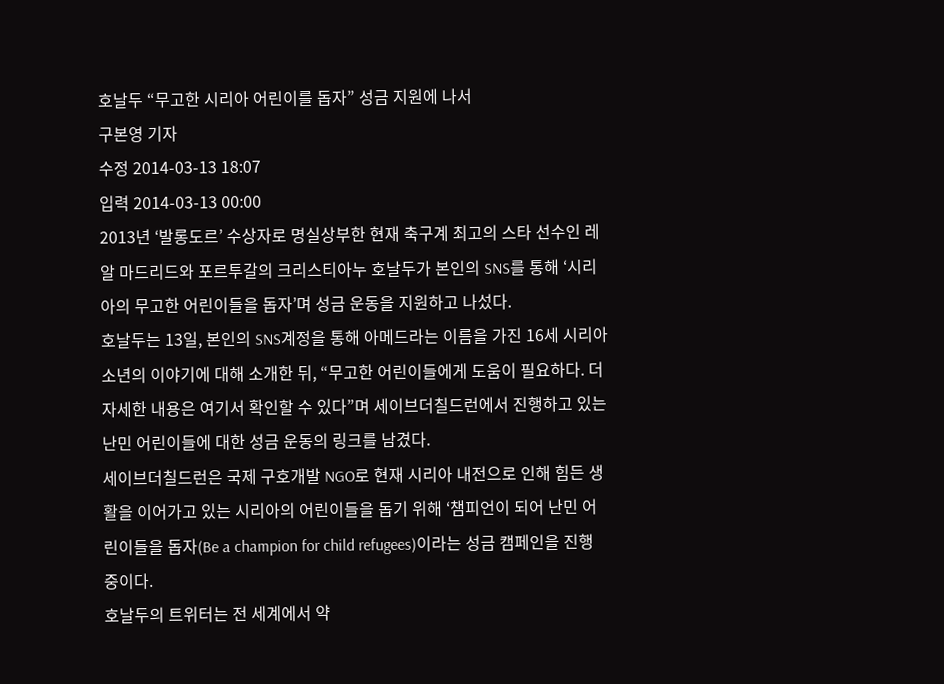호날두 “무고한 시리아 어린이를 돕자” 성금 지원에 나서
구본영 기자
수정 2014-03-13 18:07
입력 2014-03-13 00:00
2013년 ‘발롱도르’ 수상자로 명실상부한 현재 축구계 최고의 스타 선수인 레알 마드리드와 포르투갈의 크리스티아누 호날두가 본인의 SNS를 통해 ‘시리아의 무고한 어린이들을 돕자’며 성금 운동을 지원하고 나섰다.
호날두는 13일, 본인의 SNS계정을 통해 아메드라는 이름을 가진 16세 시리아 소년의 이야기에 대해 소개한 뒤, “무고한 어린이들에게 도움이 필요하다. 더 자세한 내용은 여기서 확인할 수 있다”며 세이브더칠드런에서 진행하고 있는 난민 어린이들에 대한 성금 운동의 링크를 남겼다.
세이브더칠드런은 국제 구호개발 NGO로 현재 시리아 내전으로 인해 힘든 생활을 이어가고 있는 시리아의 어린이들을 돕기 위해 ‘챔피언이 되어 난민 어린이들을 돕자(Be a champion for child refugees)이라는 성금 캠페인을 진행 중이다.
호날두의 트위터는 전 세계에서 약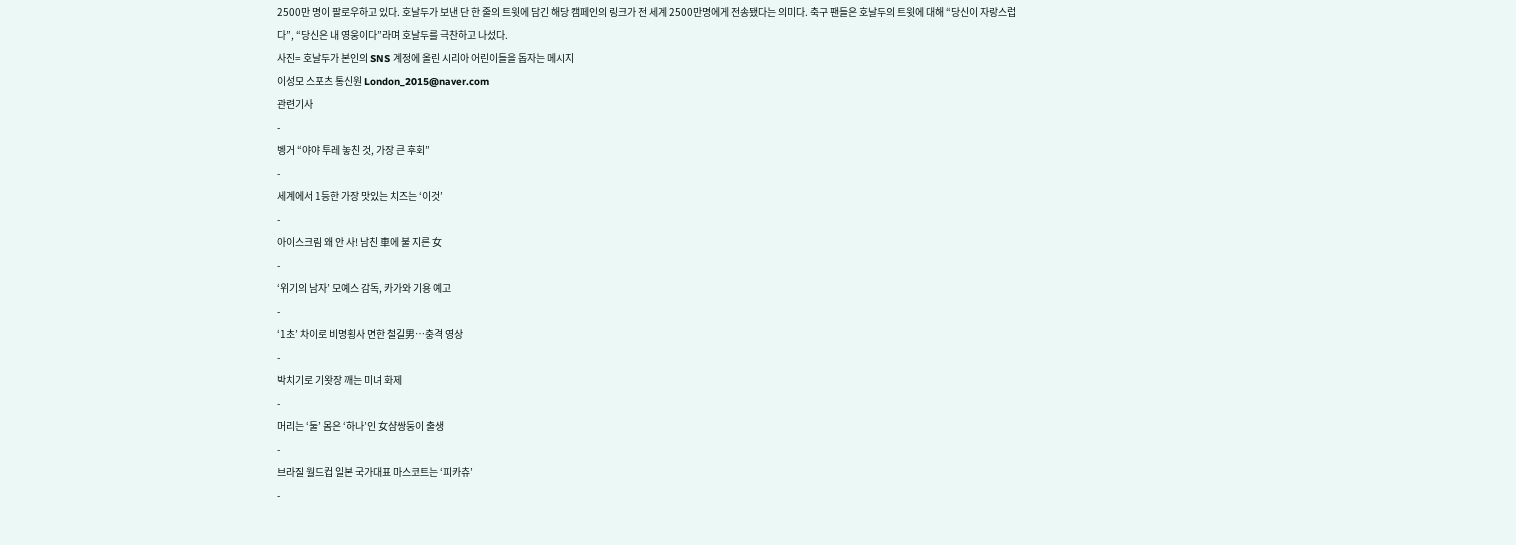2500만 명이 팔로우하고 있다. 호날두가 보낸 단 한 줄의 트윗에 담긴 해당 캠페인의 링크가 전 세계 2500만명에게 전송됐다는 의미다. 축구 팬들은 호날두의 트윗에 대해 “당신이 자랑스럽다”, “당신은 내 영웅이다”라며 호날두를 극찬하고 나섰다.
사진= 호날두가 본인의 SNS 계정에 올린 시리아 어린이들을 돕자는 메시지
이성모 스포츠 통신원 London_2015@naver.com
관련기사
-
벵거 “야야 투레 놓친 것, 가장 큰 후회”
-
세계에서 1등한 가장 맛있는 치즈는 ‘이것’
-
아이스크림 왜 안 사! 남친 車에 불 지른 女
-
‘위기의 남자’ 모예스 감독, 카가와 기용 예고
-
‘1초’ 차이로 비명횡사 면한 철길男…충격 영상
-
박치기로 기왓장 깨는 미녀 화제
-
머리는 ‘둘’ 몸은 ‘하나’인 女샴쌍둥이 출생
-
브라질 월드컵 일본 국가대표 마스코트는 ‘피카츄’
-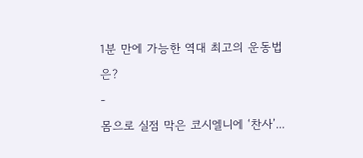1분 만에 가능한 역대 최고의 운동법은?
-
몸으로 실점 막은 코시엘니에 ‘찬사’...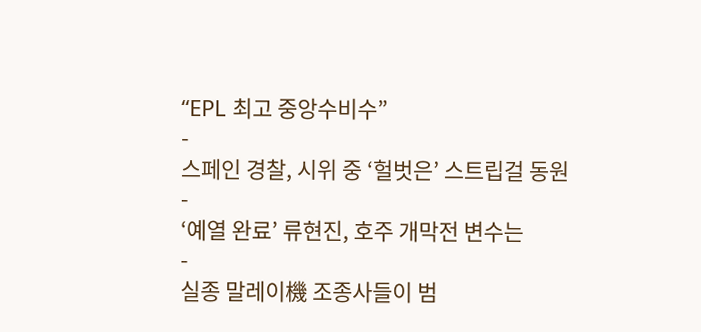“EPL 최고 중앙수비수”
-
스페인 경찰, 시위 중 ‘헐벗은’ 스트립걸 동원
-
‘예열 완료’ 류현진, 호주 개막전 변수는
-
실종 말레이機 조종사들이 범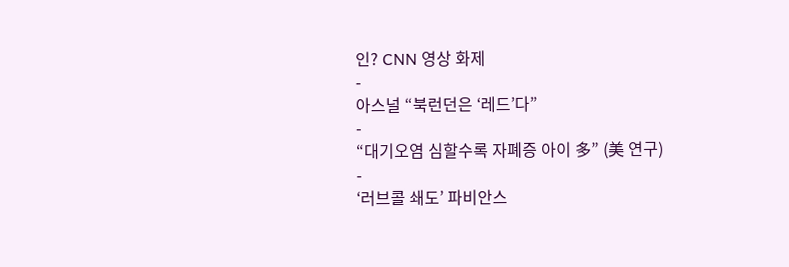인? CNN 영상 화제
-
아스널 “북런던은 ‘레드’다”
-
“대기오염 심할수록 자폐증 아이 多” (美 연구)
-
‘러브콜 쇄도’ 파비안스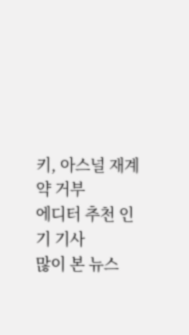키, 아스널 재계약 거부
에디터 추천 인기 기사
많이 본 뉴스